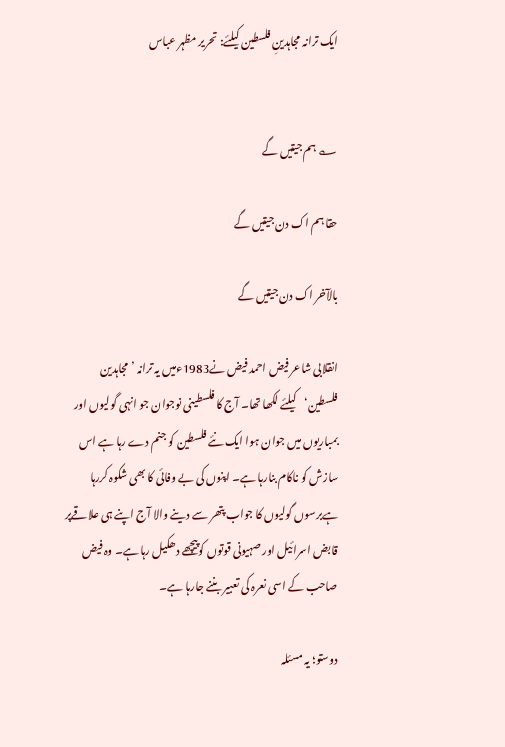ایک ترانہ مجاہدینِ فلسطین کیلئے: تحریر مظہر عباس


؎ ہم جیتیں گے

حقا ہم اک دن جیتیں گے

بالآخر اک دن جیتیں گے

انقلابی شاعر فیض احمد فیض نے1983ءمیں یہ ترانہ ’ مجاہدین فلسطین‘کیلئے لکھا تھا۔ آج کا فلسطینی نوجوان جو انہی گولیوں اور بمباریوں میں جوان ہوا ایک نئے فلسطین کو جنم دے رہا ہے اس سازش کو ناکام بنارہا ہے۔ اپنوں کی بے وفائی کا بھی شکوہ کررہا ہےبرسوں گولیوں کا جواب پتھر سے دینے والا آج اپنے ہی علاقےپر قابض اسرائیل اور صہیونی قوتوں کوپیچھے دھکیل رہا ہے۔ وہ فیض صاحب کے اسی نعرہ کی تعبیر بننے جارہا ہے۔

دوستو؛ یہ مسئلہ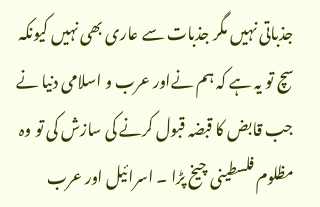جذباتی نہیں مگر جذبات سے عاری بھی نہیں کیونکہ سچ تو یہ ہے کہ ہم نےاور عرب و اسلامی دنیا نے جب قابض کا قبضہ قبول کرنے کی سازش کی تو وہ مظلوم فلسطینی چیخ پڑا ۔ اسرائیل اور عرب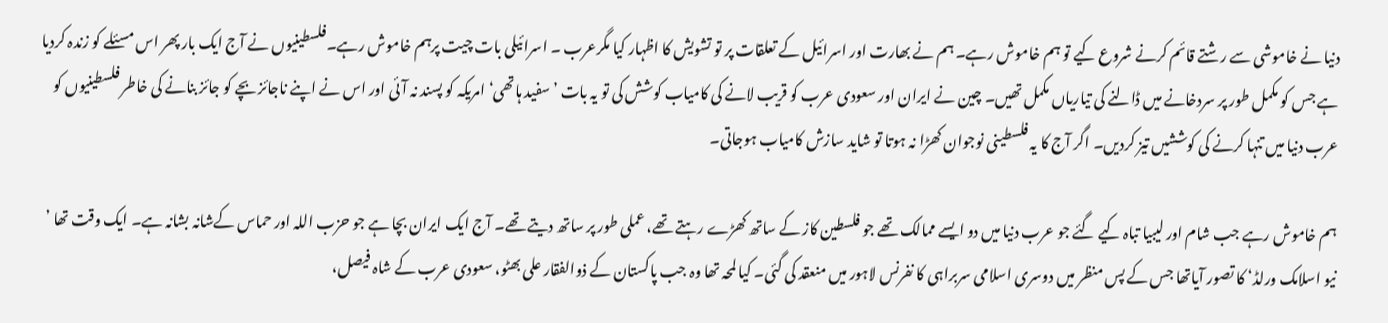دنیا نے خاموشی سے رشتے قائم کرنے شروع کیے تو ہم خاموش رہے۔ ہم نے بھارت اور اسرائیل کے تعلقات پر تو تشویش کا اظہار کیا مگرعرب ۔ اسرائیلی بات چیت پرہم خاموش رہے۔فلسطینیوں نے آج ایک بار پھر اس مسئلے کو زندہ کردیا ہے جس کو مکمل طور پر سردخانے میں ڈالنے کی تیاریاں مکمل تھیں۔ چین نے ایران اور سعودی عرب کو قریب لانے کی کامیاب کوشش کی تو یہ بات ’ سفید ہاتھی‘ امریکہ کو پسند نہ آئی اور اس نے اپنے ناجائز بچے کو جائز بنانے کی خاطر فلسطینیوں کو عرب دنیا میں تنہا کرنے کی کوششیں تیز کردیں۔ اگر آج کا یہ فلسطینی نوجوان کھڑا نہ ہوتا تو شاید سازش کامیاب ہوجاتی۔

ہم خاموش رہے جب شام اور لیبیا تباہ کیے گئے جو عرب دنیا میں دو ایسے ممالک تھے جو فلسطین کاز کے ساتھ کھڑے رہتے تھے، عملی طور پر ساتھ دیتے تھے۔ آج ایک ایران بچا ہے جو حزب اللہ اور حماس کےشانہ بشانہ ہے۔ ایک وقت تھا ’ نیو اسلامک ورلڈ‘ کا تصور آیاتھا جس کے پس منظر میں دوسری اسلامی سربراہی کا نفرنس لاہور میں منعقد کی گئی۔ کیا لمحہ تھا وہ جب پاکستان کے ذوالفقار علی بھٹو، سعودی عرب کے شاہ فیصل،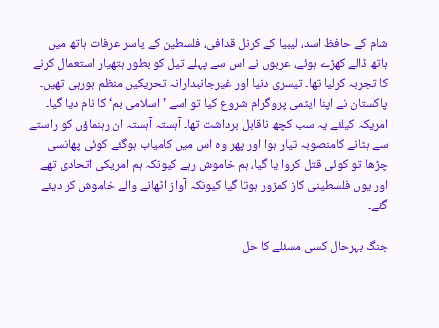شام کے حافظ اسد، لیبیا کے کرنل قدافی، فلسطین کے یاسر عرفات ہاتھ میں ہاتھ ڈالے کھڑے ہوئے، عربوں نے اس سے پہلے تیل کو بطور ہتھیار استعمال کرنے کا تجربہ کرلیا تھا۔ تیسری دنیا اور غیرجانبدارانہ تحریکیں منظم ہورہی تھیں۔ پاکستان نے اپنا ایٹمی پروگرام شروع کیا تو اسے ’ اسلامی بم‘ کا نام دیا گیا۔ امریکہ کیلئے یہ سب کچھ ناقابل برداشت تھا۔ آہستہ آہستہ ان رہنماؤں کو راستے سے ہٹانے کامنصوبہ تیار ہوا اور پھر وہ اس میں کامیاب ہوگئے کوئی پھانسی چڑھا تو کوئی قتل کروا یا گیا، ہم خاموش رہے کیونکہ ہم امریکی اتحادی تھے اور یوں فلسطینی کاز کمزور ہوتا گیا کیونکہ آواز اٹھانے والے خاموش کر دیئے گئے۔

جنگ بہرحال کسی مسئلے کا حل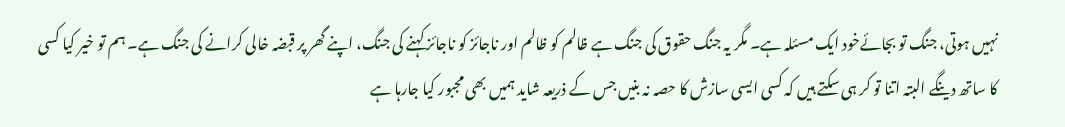نہیں ہوتی، جنگ تو بجائےخود ایک مسئلہ ہے۔ مگر یہ جنگ حقوق کی جنگ ہے ظالم کو ظالم اور ناجائز کو ناجائز کہنے کی جنگ، اپنے گھر پر قبضہ خالی کرانے کی جنگ ہے۔ ہم تو خیر کیا کسی کا ساتھ دینگے البتہ اتنا تو کر ہی سکتے ہیں کہ کسی ایسی سازش کا حصہ نہ بنیں جس کے ذریعہ شاید ہمیں بھی مجبور کیا جارہا ہے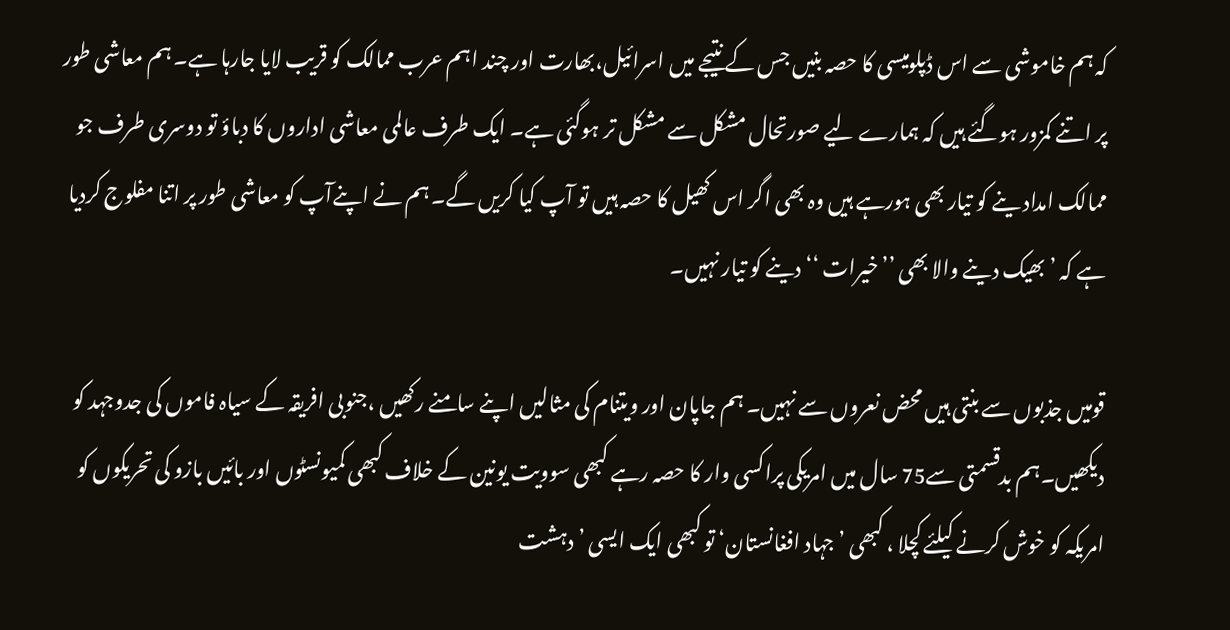کہ ہم خاموشی سے اس ڈپلومیسی کا حصہ بنیں جس کے نتیجے میں اسرائیل،بھارت اور چند اہم عرب ممالک کو قریب لایا جارہا ہے۔ ہم معاشی طور پر اتنے کمزور ہوگئے ہیں کہ ہمارے لیے صورتحال مشکل سے مشکل تر ہوگئی ہے۔ ایک طرف عالمی معاشی اداروں کا دباؤ تو دوسری طرف جو ممالک امداد ینے کو تیار بھی ہورہے ہیں وہ بھی اگر اس کھیل کا حصہ ہیں تو آپ کیا کریں گے۔ ہم نے اپنےآپ کو معاشی طور پر اتنا مفلوج کردیا ہے کہ ’ بھیک دینے والا بھی ’’خیرات ‘‘ دینے کو تیار نہیں۔

قومیں جذبوں سے بنتی ہیں محض نعروں سے نہیں۔ ہم جاپان اور ویتنام کی مثالیں اپنے سامنے رکھیں ،جنوبی افریقہ کے سیاہ فاموں کی جدوجہد کو دیکھیں۔ہم بدقسمتی سے75 سال میں امریکی پراکسی وار کا حصہ رہے کبھی سوویت یونین کے خلاف کبھی کمیونسٹوں اور بائیں بازو کی تحریکوں کو امریکہ کو خوش کرنے کیلئے کچلا ، کبھی ’ جہاد افغانستان‘ تو کبھی ایک ایسی ’ دہشت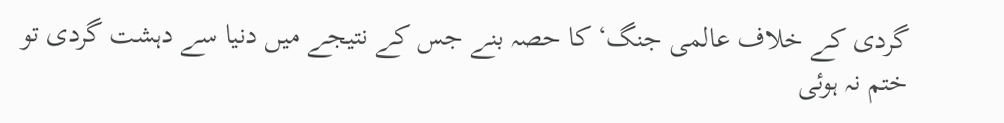گردی کے خلاف عالمی جنگ‘ کا حصہ بنے جس کے نتیجے میں دنیا سے دہشت گردی تو ختم نہ ہوئی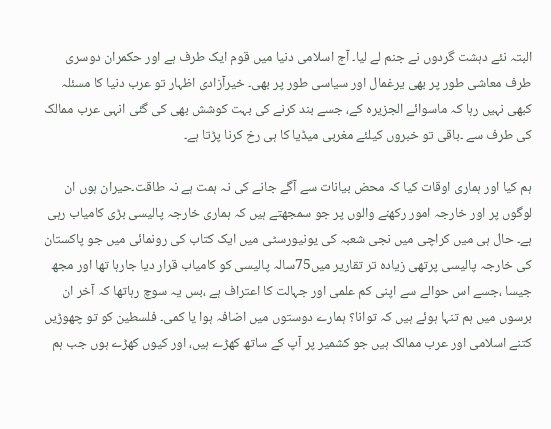البتہ نئے دہشت گردوں نے جنم لے لیا۔ آج اسلامی دنیا میں قوم ایک طرف ہے اور حکمران دوسری طرف معاشی طور پر بھی یرغمال اور سیاسی طور پر بھی۔ خیرآزادی اظہار تو عرب دنیا کا مسئلہ کبھی نہیں رہا کہ ماسوائے الجزیرہ کے، جسے بند کرنے کی بہت کوشش بھی کی گئی انہی عرب ممالک کی طرف سے ۔باقی تو خبروں کیلئے مغربی میڈیا کا ہی رخ کرنا پڑتا ہے۔

ہم کیا اور ہماری اوقات کیا کہ محض بیانات سے آگے جانے کی نہ ہمت ہے نہ طاقت۔حیران ہوں ان لوگوں پر اور خارجہ امور رکھنے والوں پر جو سمجھتے ہیں کہ ہماری خارجہ پالیسی بڑی کامیاب رہی ہے۔ حال ہی میں کراچی میں نجی شعبہ کی یونیورسٹی میں ایک کتاب کی رونمائی میں جو پاکستان کی خارجہ پالیسی پرتھی زیادہ تر تقاریر میں75سالہ پالیسی کو کامیاب قرار دیا جارہا تھا اور مجھ جیسا ،جسے اس حوالے سے اپنی کم علمی اور جہالت کا اعتراف ہے ،بس یہ سوچ رہاتھا کہ آخر ان برسوں میں ہم تنہا ہوئے ہیں کہ توانا؟ ہمارے دوستوں میں اضافہ ہوا یا کمی۔ فلسطین کو تو چھوڑیں کتنے اسلامی اور عرب ممالک ہیں جو کشمیر پر آپ کے ساتھ کھڑے ہیں، اور کیوں کھڑے ہوں جب ہم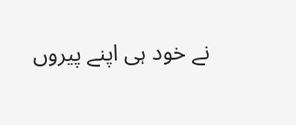نے خود ہی اپنے پیروں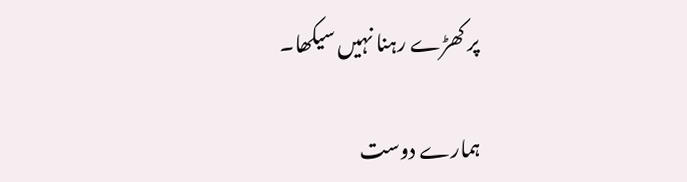پر کھڑے رہنا نہیں سیکھا۔

ہمارے دوست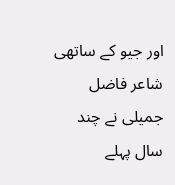اور جیو کے ساتھی شاعر فاضل جمیلی نے چند سال پہلے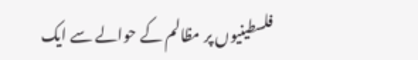فلسطینیوں پر مظالم کے حوالے سے ایک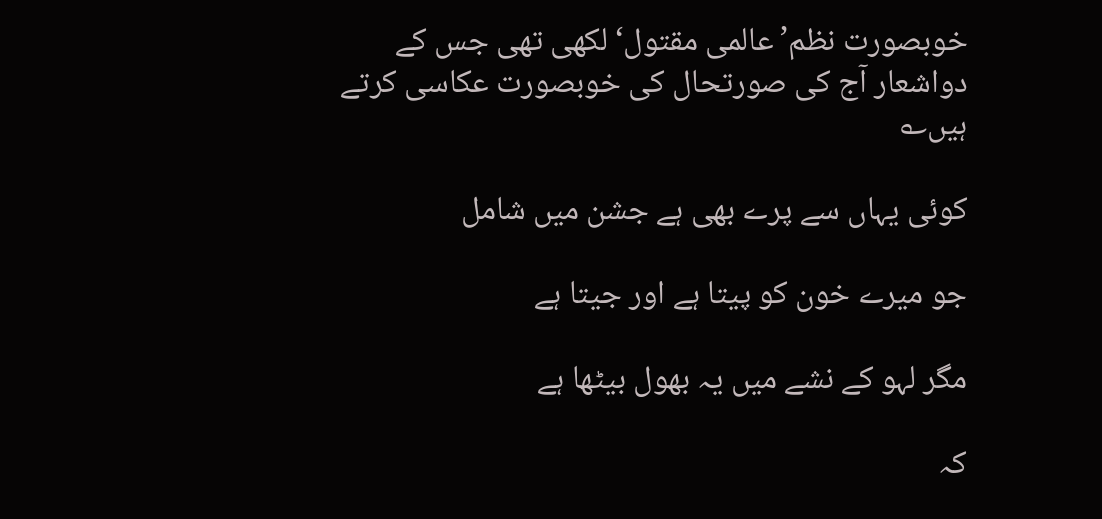خوبصورت نظم’عالمی مقتول‘ لکھی تھی جس کے دواشعار آج کی صورتحال کی خوبصورت عکاسی کرتے ہیں؎

کوئی یہاں سے پرے بھی ہے جشن میں شامل

جو میرے خون کو پیتا ہے اور جیتا ہے

مگر لہو کے نشے میں یہ بھول بیٹھا ہے

کہ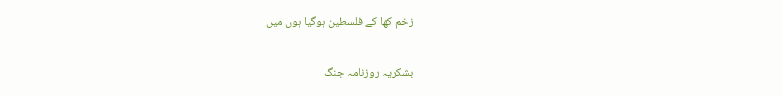زخم کھا کے فلسطین ہوگیا ہوں میں

بشکریہ روزنامہ جنگ